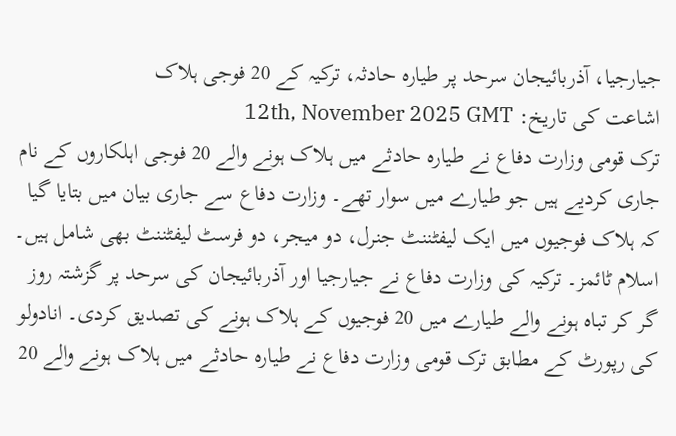جیارجیا، آذربائیجان سرحد پر طیارہ حادثہ، ترکیہ کے 20 فوجی ہلاک
اشاعت کی تاریخ: 12th, November 2025 GMT
ترک قومی وزارت دفاع نے طیارہ حادثے میں ہلاک ہونے والے 20 فوجی اہلکاروں کے نام جاری کردیے ہیں جو طیارے میں سوار تھے۔ وزارت دفاع سے جاری بیان میں بتایا گیا کہ ہلاک فوجیوں میں ایک لیفٹننٹ جنرل، دو میجر، دو فرسٹ لیفٹننٹ بھی شامل ہیں۔ اسلام ٹائمز۔ ترکیہ کی وزارت دفاع نے جیارجیا اور آذربائیجان کی سرحد پر گزشتہ روز گر کر تباہ ہونے والے طیارے میں 20 فوجیوں کے ہلاک ہونے کی تصدیق کردی۔ انادولو کی رپورٹ کے مطابق ترک قومی وزارت دفاع نے طیارہ حادثے میں ہلاک ہونے والے 20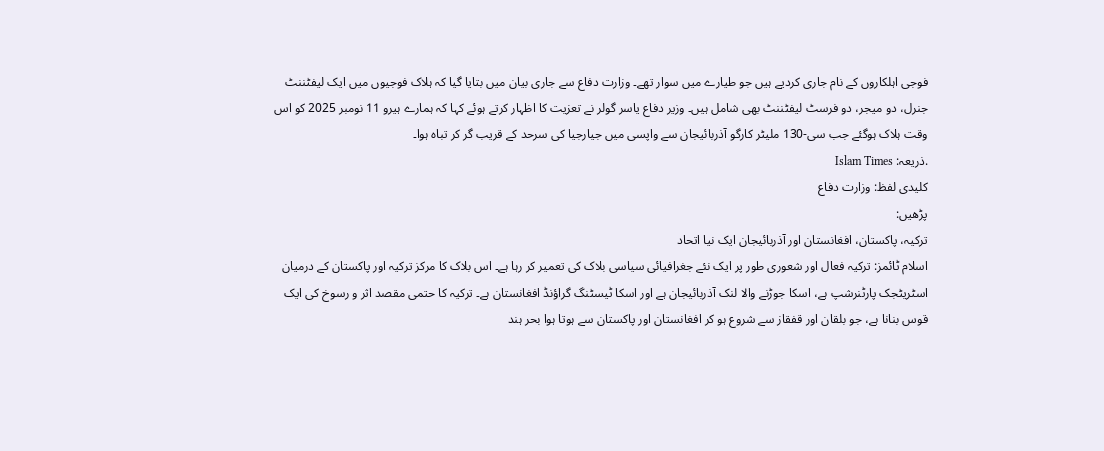فوجی اہلکاروں کے نام جاری کردیے ہیں جو طیارے میں سوار تھے۔ وزارت دفاع سے جاری بیان میں بتایا گیا کہ ہلاک فوجیوں میں ایک لیفٹننٹ جنرل، دو میجر، دو فرسٹ لیفٹننٹ بھی شامل ہیں۔ وزیر دفاع یاسر گولر نے تعزیت کا اظہار کرتے ہوئے کہا کہ ہمارے ہیرو 11 نومبر 2025 کو اس وقت ہلاک ہوگئے جب سی-130 ملیٹر کارگو آذربائیجان سے واپسی میں جیارجیا کی سرحد کے قریب گر کر تباہ ہوا۔
.ذریعہ: Islam Times
کلیدی لفظ: وزارت دفاع
پڑھیں:
ترکیہ، پاکستان، افغانستان اور آذربائیجان ایک نیا اتحاد
اسلام ٹائمز: ترکیہ فعال اور شعوری طور پر ایک نئے جغرافیائی سیاسی بلاک کی تعمیر کر رہا ہے۔ اس بلاک کا مرکز ترکیہ اور پاکستان کے درمیان اسٹریٹجک پارٹنرشپ ہے، اسکا جوڑنے والا لنک آذربائیجان ہے اور اسکا ٹیسٹنگ گراؤنڈ افغانستان ہے۔ ترکیہ کا حتمی مقصد اثر و رسوخ کی ایک قوس بنانا ہے، جو بلقان اور قفقاز سے شروع ہو کر افغانستان اور پاکستان سے ہوتا ہوا بحر ہند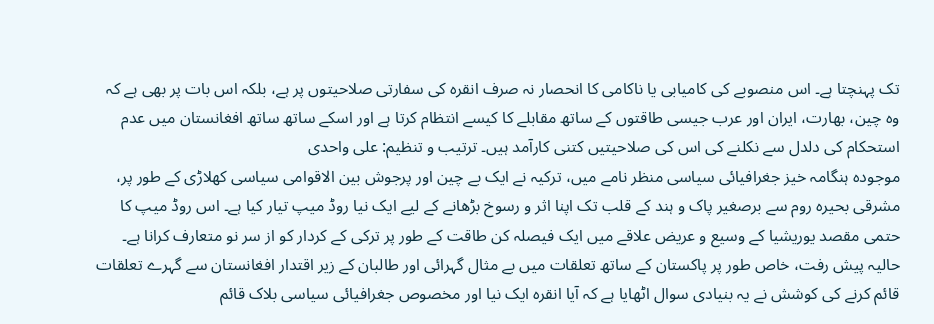تک پہنچتا ہے۔ اس منصوبے کی کامیابی یا ناکامی کا انحصار نہ صرف انقرہ کی سفارتی صلاحیتوں پر ہے، بلکہ اس بات پر بھی ہے کہ وہ چین، بھارت، ایران اور عرب جیسی طاقتوں کے ساتھ مقابلے کا کیسے انتظام کرتا ہے اور اسکے ساتھ ساتھ افغانستان میں عدم استحکام کی دلدل سے نکلنے کی اس کی صلاحیتیں کتنی کارآمد ہیں۔ ترتیب و تنظیم: علی واحدی
موجودہ ہنگامہ خیز جغرافیائی سیاسی منظر نامے میں، ترکیہ نے ایک بے چین اور پرجوش بین الاقوامی سیاسی کھلاڑی کے طور پر، مشرقی بحیرہ روم سے برصغیر پاک و ہند کے قلب تک اپنا اثر و رسوخ بڑھانے کے لیے ایک نیا روڈ میپ تیار کیا ہے۔ اس روڈ میپ کا حتمی مقصد یوریشیا کے وسیع و عریض علاقے میں ایک فیصلہ کن طاقت کے طور پر ترکی کے کردار کو از سر نو متعارف کرانا ہے۔ حالیہ پیش رفت، خاص طور پر پاکستان کے ساتھ تعلقات میں بے مثال گہرائی اور طالبان کے زیر اقتدار افغانستان سے گہرے تعلقات قائم کرنے کی کوشش نے یہ بنیادی سوال اٹھایا ہے کہ آیا انقرہ ایک نیا اور مخصوص جغرافیائی سیاسی بلاک قائم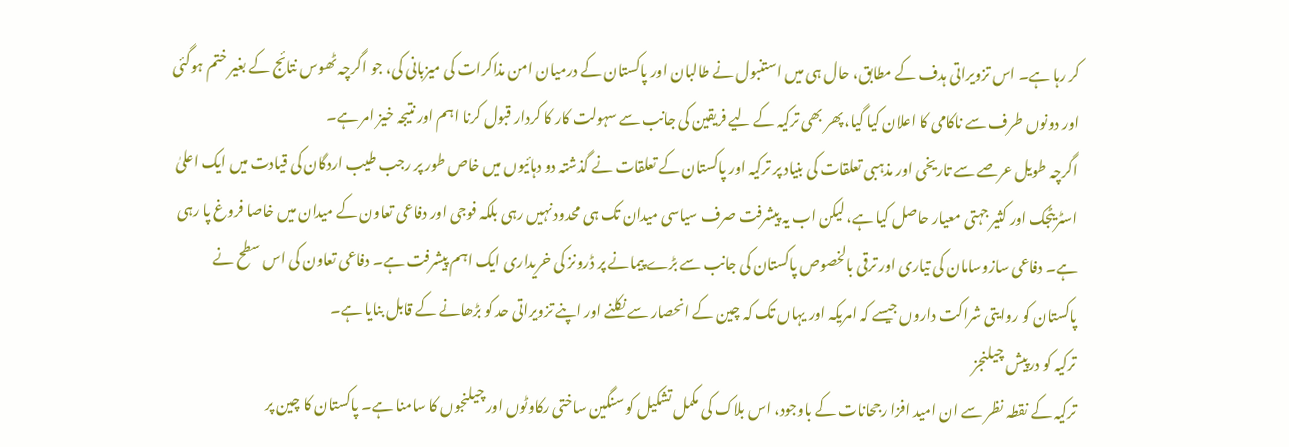کر رہا ہے۔ اس تزویراتی ہدف کے مطابق، حال ہی میں استنبول نے طالبان اور پاکستان کے درمیان امن مذاکرات کی میزبانی کی، جو اگرچہ ٹھوس نتائج کے بغیر ختم ہوگئی اور دونوں طرف سے ناکامی کا اعلان کیا گیا، پھر بھی ترکیہ کے لیے فریقین کی جانب سے سہولت کار کا کردار قبول کرنا اہم اور نتیجہ خیز امر ہے۔
اگرچہ طویل عرصے سے تاریخی اور مذہبی تعلقات کی بنیاد پر ترکیہ اور پاکستان کے تعلقات نے گذشتہ دو دہائیوں میں خاص طور پر رجب طیب اردگان کی قیادت میں ایک اعلیٰ اسٹریٹجک اور کثیر جہتی معیار حاصل کیا ہے، لیکن اب یہ پیشرفت صرف سیاسی میدان تک ہی محدود نہیں رہی بلکہ فوجی اور دفاعی تعاون کے میدان میں خاصا فروغ پا رہی ہے۔ دفاعی سازوسامان کی تیاری اور ترقی بالخصوص پاکستان کی جانب سے بڑے پیمانے پر ڈرونز کی خریداری ایک اہم پیشرفت ہے۔ دفاعی تعاون کی اس سطح نے پاکستان کو روایتی شراکت داروں جیسے کہ امریکہ اور یہاں تک کہ چین کے انحصار سے نکلنے اور اپنے تزویراتی حد کو بڑھانے کے قابل بنایا ہے۔
ترکیہ کو درپیش چیلنجز
ترکیہ کے نقطہ نظر سے ان امید افزا رجحانات کے باوجود، اس بلاک کی مکمل تشکیل کو سنگین ساختی رکاوٹوں اور چیلنجوں کا سامنا ہے۔ پاکستان کا چین پر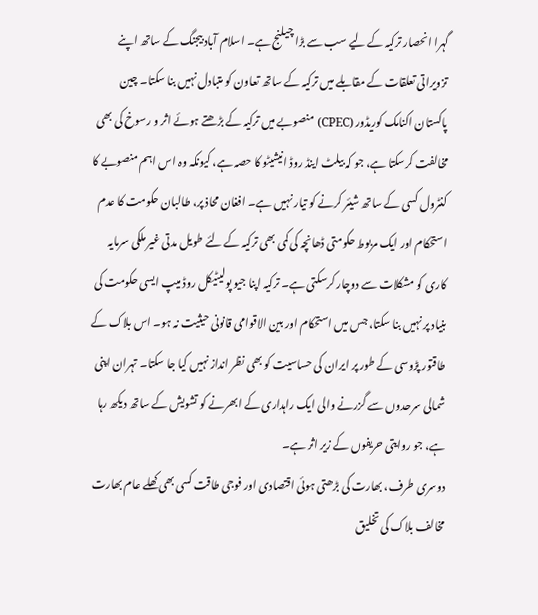گہرا انحصار ترکیہ کے لیے سب سے بڑا چیلنج ہے۔ اسلام آباد بیجنگ کے ساتھ اپنے تزویراتی تعلقات کے مقابلے میں ترکیہ کے ساتھ تعاون کو متبادل نہیں بنا سکتا۔ چین پاکستان اکنامک کوریڈور (CPEC) منصوبے میں ترکیہ کے بڑھتے ہوئے اثر و رسوخ کی بھی مخالفت کرسکتا ہے، جو کہ بیلٹ اینڈ روڈ انیشیٹو کا حصہ ہے، کیونکہ وہ اس اہم منصوبے کا کنٹرول کسی کے ساتھ شیئر کرنے کو تیار نہیں ہے۔ افغان محاذ پر، طالبان حکومت کا عدم استحکام اور ایک مربوط حکومتی ڈھانچہ کی کمی بھی ترکیہ کے لئے طویل مدتی غیر ملکی سرمایہ کاری کو مشکلات سے دوچار کرسکتی ہے۔ ترکیہ اپنا جیو پولیٹیکل روڈ میپ ایسی حکومت کی بنیاد پر نہیں بنا سکتا، جس میں استحکام اور بین الاقوامی قانونی حیثیت نہ ہو۔ اس بلاک کے طاقتور پڑوسی کے طور پر ایران کی حساسیت کو بھی نظر انداز نہیں کیا جا سکتا۔ تہران اپنی شمالی سرحدوں سے گزرنے والی ایک راہداری کے ابھرنے کو تشویش کے ساتھ دیکھ رہا ہے، جو روایتی حریفوں کے زیر اثر ہے۔
دوسری طرف، بھارت کی بڑھتی ہوئی اقتصادی اور فوجی طاقت کسی بھی کھلے عام بھارت مخالف بلاک کی تخلیق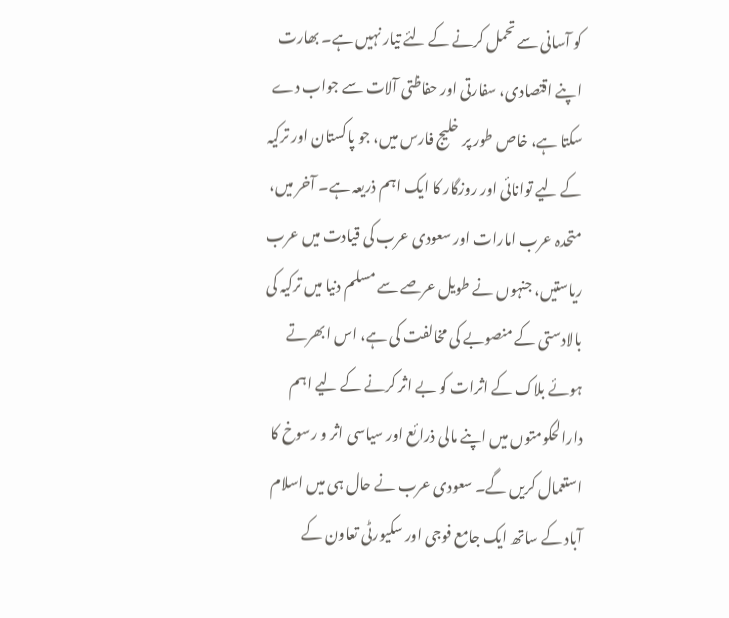کو آسانی سے تحمل کرنے کے لئے تیار نہیں ہے۔ بھارت اپنے اقتصادی، سفارتی اور حفاظتی آلات سے جواب دے سکتا ہے، خاص طور پر خلیج فارس میں، جو پاکستان اور ترکیہ کے لیے توانائی اور روزگار کا ایک اہم ذریعہ ہے۔ آخر میں، متحدہ عرب امارات اور سعودی عرب کی قیادت میں عرب ریاستیں، جنہوں نے طویل عرصے سے مسلم دنیا میں ترکیہ کی بالادستی کے منصوبے کی مخالفت کی ہے، اس ابھرتے ہوئے بلاک کے اثرات کو بے اثر کرنے کے لیے اہم دارالحکومتوں میں اپنے مالی ذرائع اور سیاسی اثر و رسوخ کا استعمال کریں گے۔ سعودی عرب نے حال ہی میں اسلام آباد کے ساتھ ایک جامع فوجی اور سکیورٹی تعاون کے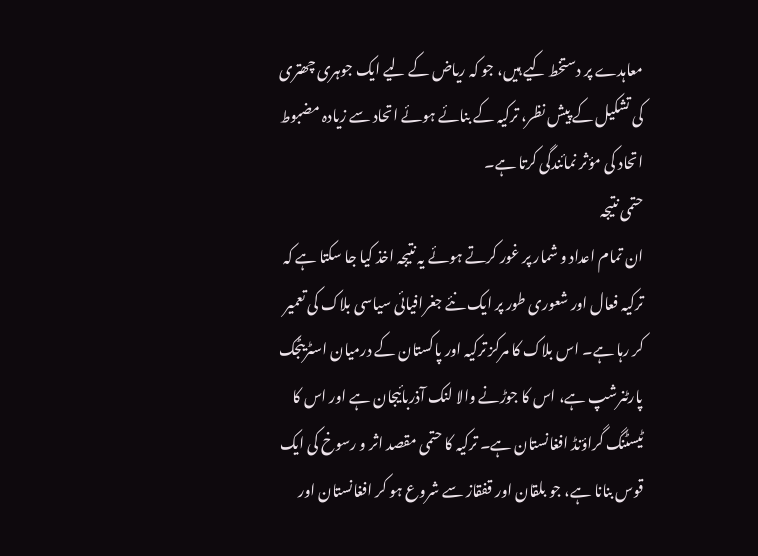معاہدے پر دستخط کیے ہیں، جو کہ ریاض کے لیے ایک جوہری چھتری کی تشکیل کے پیش نظر، ترکیہ کے بنائے ہوئے اتحاد سے زیادہ مضبوط اتحاد کی مؤثر نمائندگی کرتا ہے۔
حتمی نتیجہ
ان تمام اعداد و شمار پر غور کرتے ہوئے یہ نتیجہ اخذ کیا جا سکتا ہے کہ ترکیہ فعال اور شعوری طور پر ایک نئے جغرافیائی سیاسی بلاک کی تعمیر کر رہا ہے۔ اس بلاک کا مرکز ترکیہ اور پاکستان کے درمیان اسٹریٹجک پارٹنرشپ ہے، اس کا جوڑنے والا لنک آذربائیجان ہے اور اس کا ٹیسٹنگ گراؤنڈ افغانستان ہے۔ ترکیہ کا حتمی مقصد اثر و رسوخ کی ایک قوس بنانا ہے، جو بلقان اور قفقاز سے شروع ہو کر افغانستان اور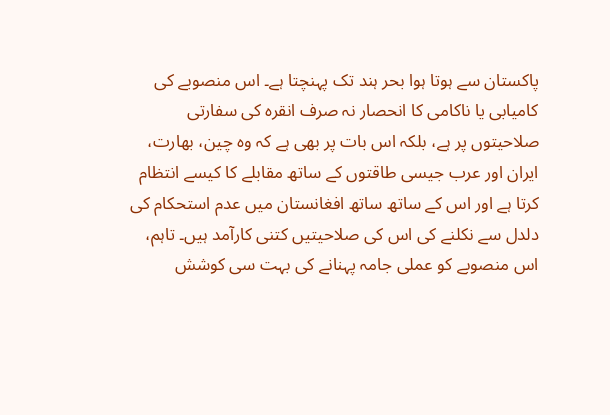پاکستان سے ہوتا ہوا بحر ہند تک پہنچتا ہے۔ اس منصوبے کی کامیابی یا ناکامی کا انحصار نہ صرف انقرہ کی سفارتی صلاحیتوں پر ہے، بلکہ اس بات پر بھی ہے کہ وہ چین، بھارت، ایران اور عرب جیسی طاقتوں کے ساتھ مقابلے کا کیسے انتظام کرتا ہے اور اس کے ساتھ ساتھ افغانستان میں عدم استحکام کی دلدل سے نکلنے کی اس کی صلاحیتیں کتنی کارآمد ہیں۔ تاہم، اس منصوبے کو عملی جامہ پہنانے کی بہت سی کوشش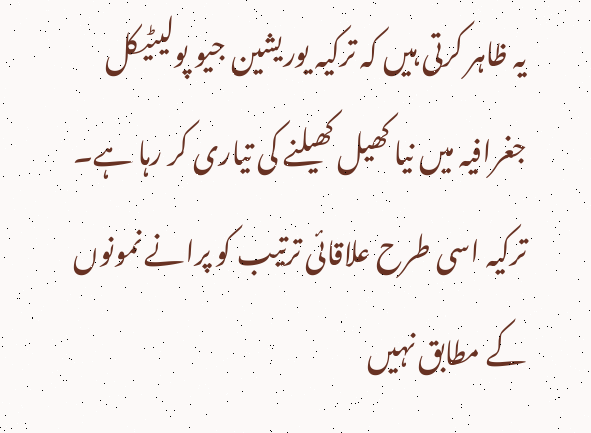یہ ظاہر کرتی ہیں کہ ترکیہ یوریشین جیو پولیٹیکل جغرافیہ میں نیا کھیل کھیلنے کی تیاری کر رہا ہے۔ ترکیہ اسی طرح علاقائی ترتیب کو پرانے نمونوں کے مطابق نہیں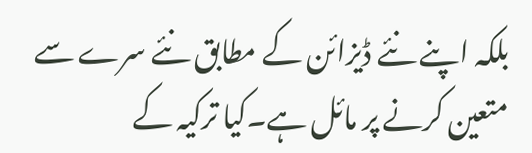بلکہ اپنے نئے ڈیزائن کے مطابق نئے سرے سے متعین کرنے پر مائل ہے۔کیا ترکیہ کے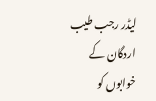لیڈر رجب طیب اردگان کے خوابوں کو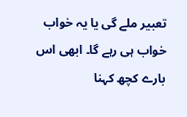تعبیر ملے گی یا یہ خواب خواب ہی رہے گا۔ ابھی اس بارے کچھ کہنا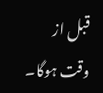قبل از وقت ہوگا۔